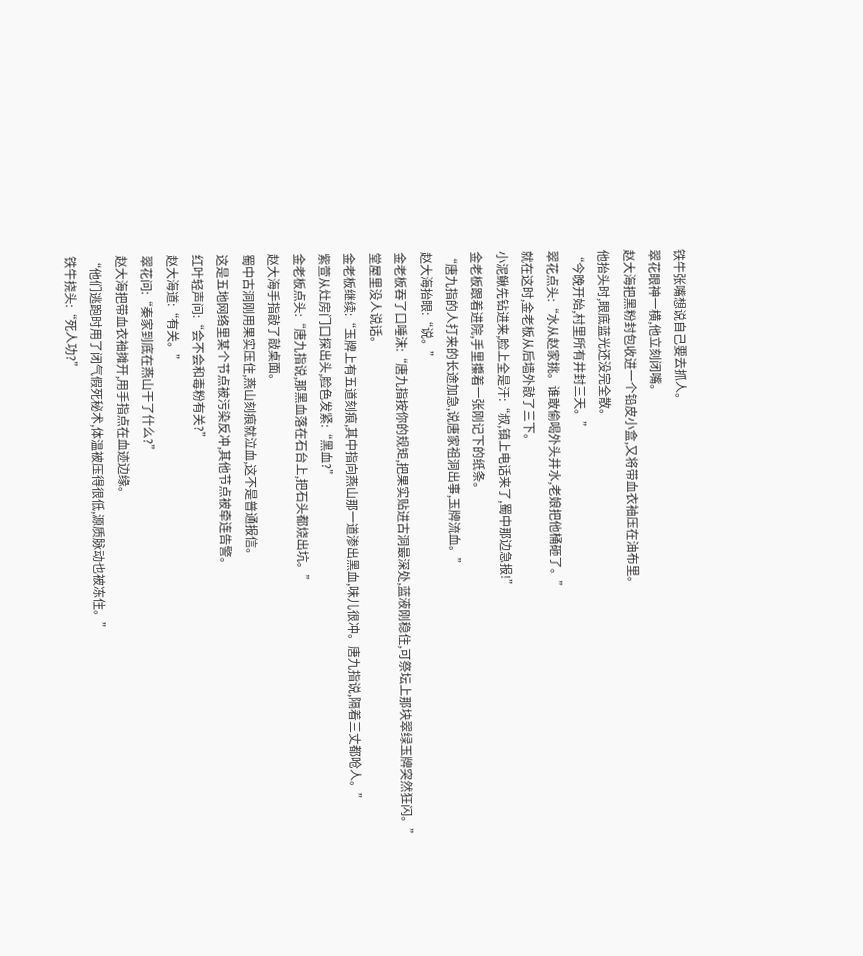铁牛张嘴想说自己要去抓人。
翠花眼神一横,他立刻闭嘴。
赵大海把黑粉封包收进一个铅皮小盒,又将带血衣袖压在油布里。
他抬头时,眼底蓝光还没完全散。
“今晚开始,村里所有井封三天。”
翠花点头:“水从赵家挑。谁敢偷喝外头井水,老娘把他桶砸了。”
就在这时,金老板从后墙外敲了三下。
小泥鳅先钻进来,脸上全是汗:“叔,镇上电话来了,蜀中那边急报!”
金老板跟着进院,手里攥着一张刚记下的纸条。
“唐九指的人打来的长途加急,说唐家祖洞出事,玉牌流血。”
赵大海抬眼:“说。”
金老板吞了口唾沫:“唐九指按你的规矩,把果实贴进古洞最深处,蓝液刚稳住,可祭坛上那块翠绿玉牌突然狂闪。”
堂屋里没人说话。
金老板继续:“玉牌上有五道刻痕,其中指向燕山那一道渗出黑血,味儿很冲。唐九指说,隔着三丈都呛人。”
紫萱从灶房门口探出头,脸色发紧:“黑血?”
金老板点头:“唐九指说,那黑血落在石台上,把石头都烧出坑。”
赵大海手指敲了敲桌面。
蜀中古洞刚用果实压住,燕山刻痕就泣血,这不是普通报信。
这是五地网络里某个节点被污染反冲,其他节点被牵连告警。
红叶轻声问:“会不会和毒粉有关?”
赵大海道:“有关。”
翠花问:“秦家到底在燕山干了什么?”
赵大海把带血衣袖摊开,用手指点在血迹边缘。
“他们逃跑时用了闭气假死秘术,体温被压得很低,源质脉动也被冻住。”
铁牛挠头:“死人功?”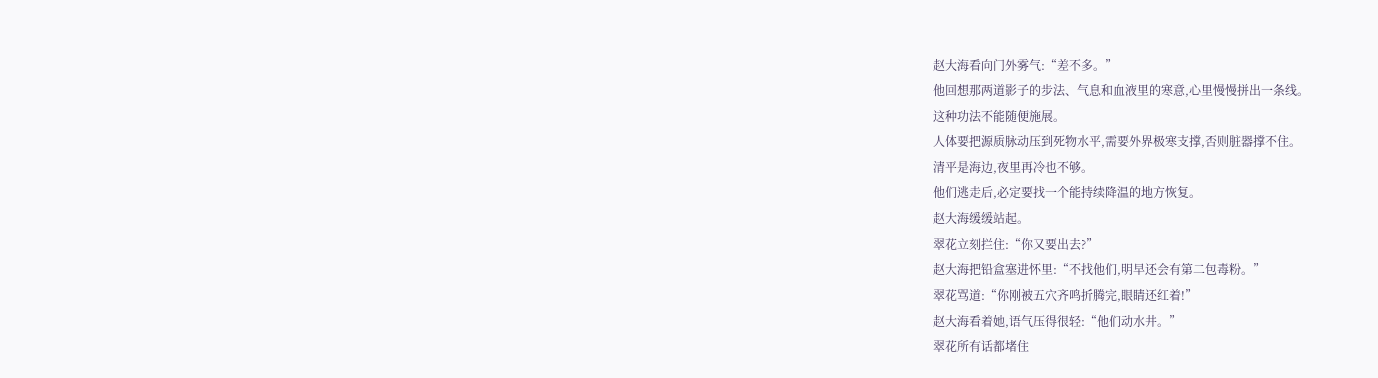赵大海看向门外雾气:“差不多。”
他回想那两道影子的步法、气息和血液里的寒意,心里慢慢拼出一条线。
这种功法不能随便施展。
人体要把源质脉动压到死物水平,需要外界极寒支撑,否则脏器撑不住。
清平是海边,夜里再冷也不够。
他们逃走后,必定要找一个能持续降温的地方恢复。
赵大海缓缓站起。
翠花立刻拦住:“你又要出去?”
赵大海把铅盒塞进怀里:“不找他们,明早还会有第二包毒粉。”
翠花骂道:“你刚被五穴齐鸣折腾完,眼睛还红着!”
赵大海看着她,语气压得很轻:“他们动水井。”
翠花所有话都堵住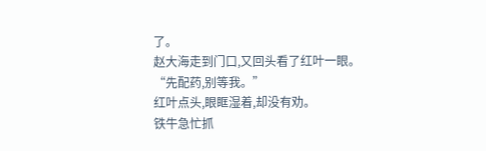了。
赵大海走到门口,又回头看了红叶一眼。
“先配药,别等我。”
红叶点头,眼眶湿着,却没有劝。
铁牛急忙抓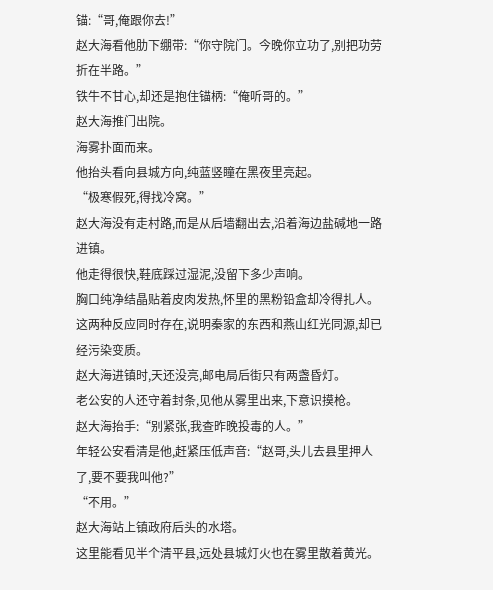锚:“哥,俺跟你去!”
赵大海看他肋下绷带:“你守院门。今晚你立功了,别把功劳折在半路。”
铁牛不甘心,却还是抱住锚柄:“俺听哥的。”
赵大海推门出院。
海雾扑面而来。
他抬头看向县城方向,纯蓝竖瞳在黑夜里亮起。
“极寒假死,得找冷窝。”
赵大海没有走村路,而是从后墙翻出去,沿着海边盐碱地一路进镇。
他走得很快,鞋底踩过湿泥,没留下多少声响。
胸口纯净结晶贴着皮肉发热,怀里的黑粉铅盒却冷得扎人。
这两种反应同时存在,说明秦家的东西和燕山红光同源,却已经污染变质。
赵大海进镇时,天还没亮,邮电局后街只有两盏昏灯。
老公安的人还守着封条,见他从雾里出来,下意识摸枪。
赵大海抬手:“别紧张,我查昨晚投毒的人。”
年轻公安看清是他,赶紧压低声音:“赵哥,头儿去县里押人了,要不要我叫他?”
“不用。”
赵大海站上镇政府后头的水塔。
这里能看见半个清平县,远处县城灯火也在雾里散着黄光。